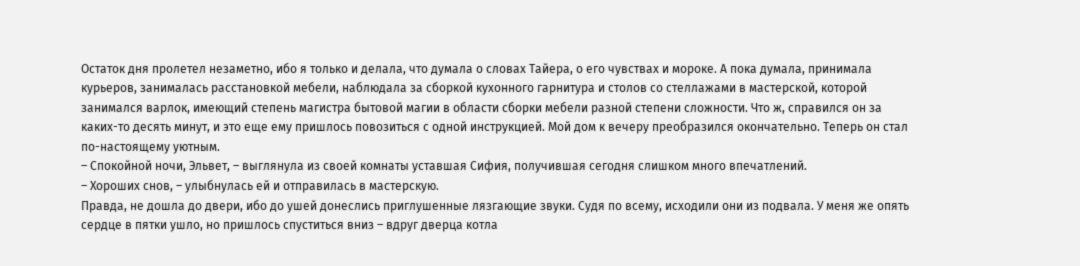Остаток дня пролетел незаметно, ибо я только и делала, что думала о словах Тайера, о его чувствах и мороке. А пока думала, принимала курьеров, занималась расстановкой мебели, наблюдала за сборкой кухонного гарнитура и столов со стеллажами в мастерской, которой занимался варлок, имеющий степень магистра бытовой магии в области сборки мебели разной степени сложности. Что ж, справился он за каких-то десять минут, и это еще ему пришлось повозиться с одной инструкцией. Мой дом к вечеру преобразился окончательно. Теперь он стал по-настоящему уютным.
– Спокойной ночи, Эльвет, – выглянула из своей комнаты уставшая Сифия, получившая сегодня слишком много впечатлений.
– Хороших снов, – улыбнулась ей и отправилась в мастерскую.
Правда, не дошла до двери, ибо до ушей донеслись приглушенные лязгающие звуки. Судя по всему, исходили они из подвала. У меня же опять сердце в пятки ушло, но пришлось спуститься вниз – вдруг дверца котла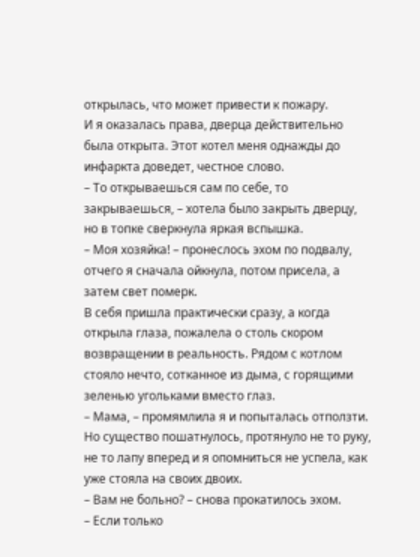открылась, что может привести к пожару.
И я оказалась права, дверца действительно была открыта. Этот котел меня однажды до инфаркта доведет, честное слово.
– То открываешься сам по себе, то закрываешься, – хотела было закрыть дверцу, но в топке сверкнула яркая вспышка.
– Моя хозяйка! – пронеслось эхом по подвалу, отчего я сначала ойкнула, потом присела, а затем свет померк.
В себя пришла практически сразу, а когда открыла глаза, пожалела о столь скором возвращении в реальность. Рядом с котлом стояло нечто, сотканное из дыма, с горящими зеленью угольками вместо глаз.
– Мама, – промямлила я и попыталась отползти. Но существо пошатнулось, протянуло не то руку, не то лапу вперед и я опомниться не успела, как уже стояла на своих двоих.
– Вам не больно? – снова прокатилось эхом.
– Если только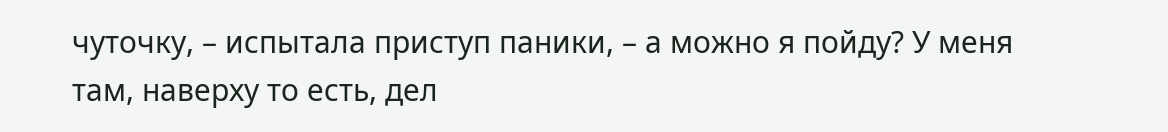чуточку, – испытала приступ паники, – а можно я пойду? У меня там, наверху то есть, дел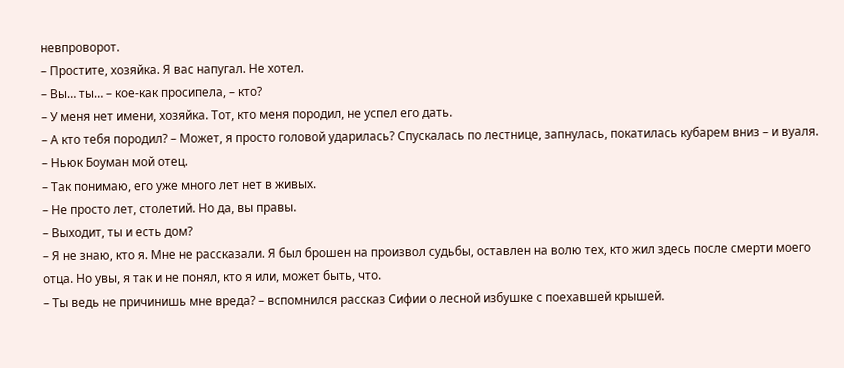невпроворот.
– Простите, хозяйка. Я вас напугал. Не хотел.
– Вы… ты… – кое-как просипела, – кто?
– У меня нет имени, хозяйка. Тот, кто меня породил, не успел его дать.
– А кто тебя породил? – Может, я просто головой ударилась? Спускалась по лестнице, запнулась, покатилась кубарем вниз – и вуаля.
– Ньюк Боуман мой отец.
– Так понимаю, его уже много лет нет в живых.
– Не просто лет, столетий. Но да, вы правы.
– Выходит, ты и есть дом?
– Я не знаю, кто я. Мне не рассказали. Я был брошен на произвол судьбы, оставлен на волю тех, кто жил здесь после смерти моего отца. Но увы, я так и не понял, кто я или, может быть, что.
– Ты ведь не причинишь мне вреда? – вспомнился рассказ Сифии о лесной избушке с поехавшей крышей.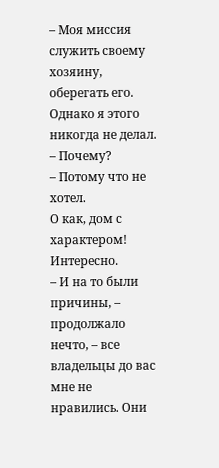– Моя миссия служить своему хозяину, оберегать его. Однако я этого никогда не делал.
– Почему?
– Потому что не хотел.
О как, дом с характером! Интересно.
– И на то были причины, – продолжало нечто, – все владельцы до вас мне не нравились. Они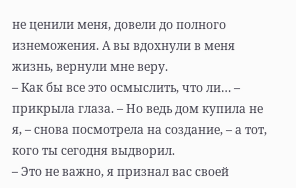не ценили меня, довели до полного изнеможения. А вы вдохнули в меня жизнь, вернули мне веру.
– Как бы все это осмыслить, что ли… – прикрыла глаза. – Но ведь дом купила не я, – снова посмотрела на создание, – а тот, кого ты сегодня выдворил.
– Это не важно, я признал вас своей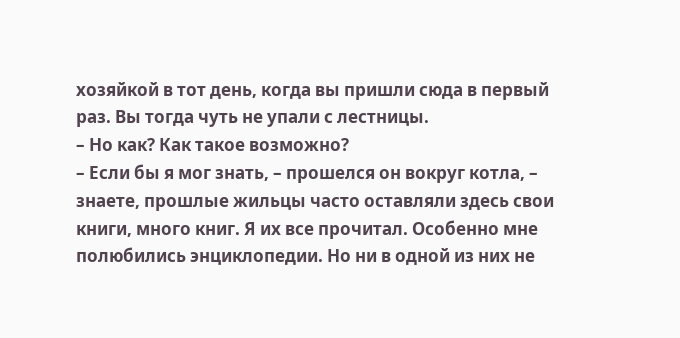хозяйкой в тот день, когда вы пришли сюда в первый раз. Вы тогда чуть не упали с лестницы.
– Но как? Как такое возможно?
– Если бы я мог знать, – прошелся он вокруг котла, – знаете, прошлые жильцы часто оставляли здесь свои книги, много книг. Я их все прочитал. Особенно мне полюбились энциклопедии. Но ни в одной из них не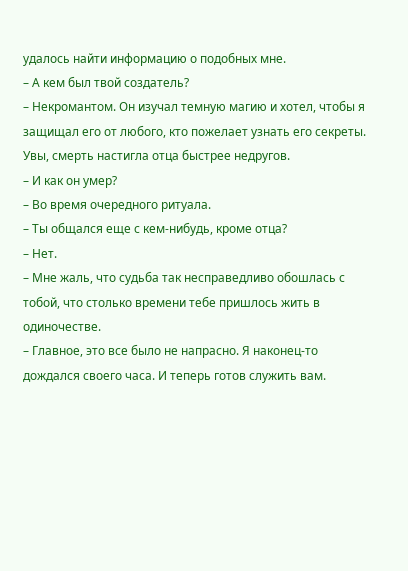удалось найти информацию о подобных мне.
– А кем был твой создатель?
– Некромантом. Он изучал темную магию и хотел, чтобы я защищал его от любого, кто пожелает узнать его секреты. Увы, смерть настигла отца быстрее недругов.
– И как он умер?
– Во время очередного ритуала.
– Ты общался еще с кем-нибудь, кроме отца?
– Нет.
– Мне жаль, что судьба так несправедливо обошлась с тобой, что столько времени тебе пришлось жить в одиночестве.
– Главное, это все было не напрасно. Я наконец-то дождался своего часа. И теперь готов служить вам.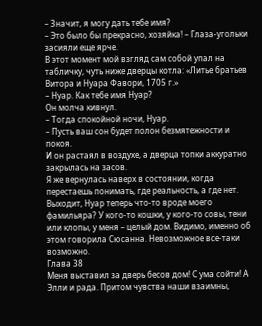– Значит, я могу дать тебе имя?
– Это было бы прекрасно, хозяйка! – Глаза-угольки засияли еще ярче.
В этот момент мой взгляд сам собой упал на табличку, чуть ниже дверцы котла: «Литье братьев Витора и Нуара Фавори, 1705 г.»
– Нуар. Как тебе имя Нуар?
Он молча кивнул.
– Тогда спокойной ночи, Нуар.
– Пусть ваш сон будет полон безмятежности и покоя.
И он растаял в воздухе, а дверца топки аккуратно закрылась на засов.
Я же вернулась наверх в состоянии, когда перестаешь понимать, где реальность, а где нет. Выходит, Нуар теперь что-то вроде моего фамильяра? У кого-то кошки, у кого-то совы, тени или клопы, у меня – целый дом. Видимо, именно об этом говорила Сюсанна. Невозможное все-таки возможно.
Глава 38
Меня выставил за дверь бесов дом! С ума сойти! А Элли и рада. Притом чувства наши взаимны,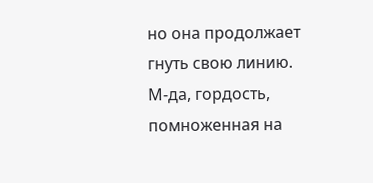но она продолжает гнуть свою линию. М-да, гордость, помноженная на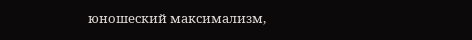юношеский максимализм,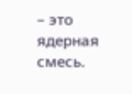– это ядерная смесь.